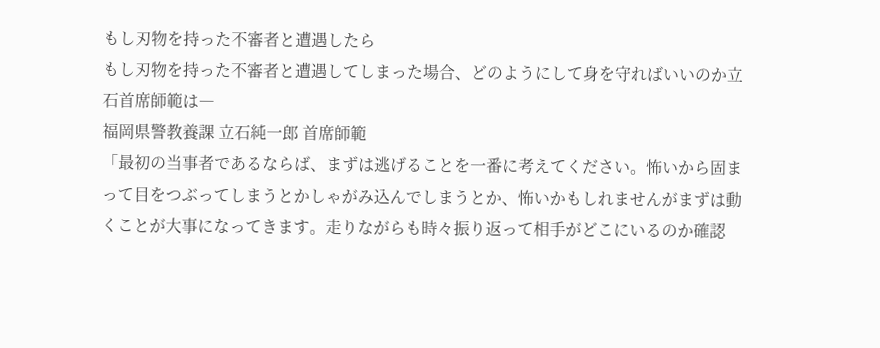もし刃物を持った不審者と遭遇したら
もし刃物を持った不審者と遭遇してしまった場合、どのようにして身を守ればいいのか立石首席師範は―
福岡県警教養課 立石純一郎 首席師範
「最初の当事者であるならば、まずは逃げることを一番に考えてください。怖いから固まって目をつぶってしまうとかしゃがみ込んでしまうとか、怖いかもしれませんがまずは動くことが大事になってきます。走りながらも時々振り返って相手がどこにいるのか確認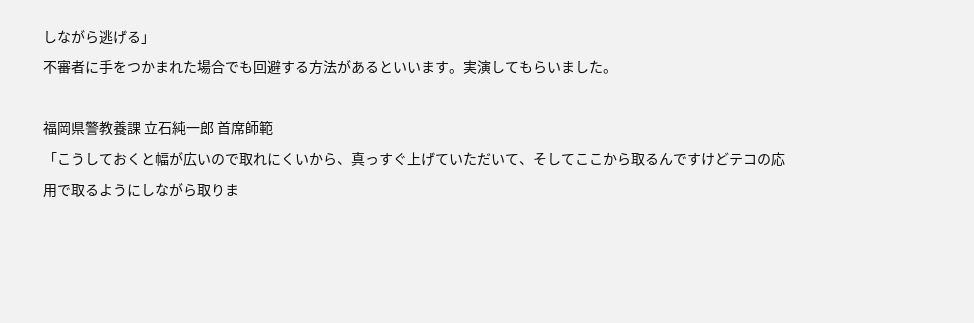しながら逃げる」
不審者に手をつかまれた場合でも回避する方法があるといいます。実演してもらいました。

福岡県警教養課 立石純一郎 首席師範
「こうしておくと幅が広いので取れにくいから、真っすぐ上げていただいて、そしてここから取るんですけどテコの応用で取るようにしながら取りま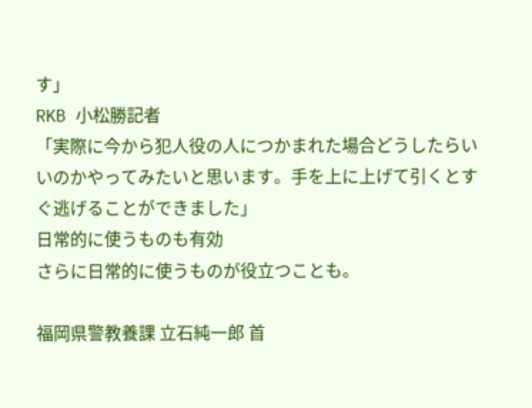す」
RKB 小松勝記者
「実際に今から犯人役の人につかまれた場合どうしたらいいのかやってみたいと思います。手を上に上げて引くとすぐ逃げることができました」
日常的に使うものも有効
さらに日常的に使うものが役立つことも。

福岡県警教養課 立石純一郎 首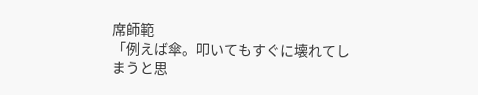席師範
「例えば傘。叩いてもすぐに壊れてしまうと思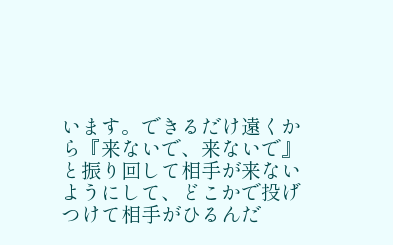います。できるだけ遠くから『来ないで、来ないで』と振り回して相手が来ないようにして、どこかで投げつけて相手がひるんだ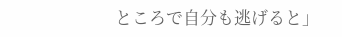ところで自分も逃げると」